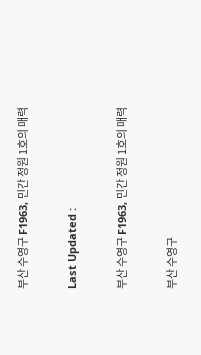부산 수영구 F1963, 민간 정원 1호의 매력

Last Updated :

부산 수영구 F1963, 민간 정원 1호의 매력

부산 수영구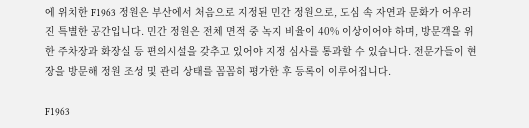에 위치한 F1963 정원은 부산에서 처음으로 지정된 민간 정원으로, 도심 속 자연과 문화가 어우러진 특별한 공간입니다. 민간 정원은 전체 면적 중 녹지 비율이 40% 이상이어야 하며, 방문객을 위한 주차장과 화장실 등 편의시설을 갖추고 있어야 지정 심사를 통과할 수 있습니다. 전문가들이 현장을 방문해 정원 조성 및 관리 상태를 꼼꼼히 평가한 후 등록이 이루어집니다.

F1963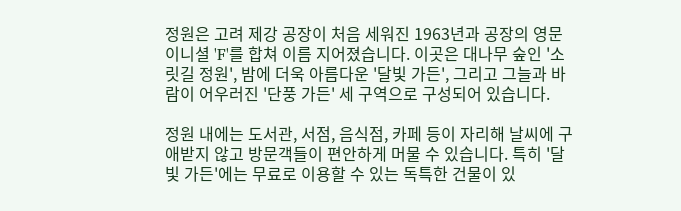정원은 고려 제강 공장이 처음 세워진 1963년과 공장의 영문 이니셜 'F'를 합쳐 이름 지어졌습니다. 이곳은 대나무 숲인 '소릿길 정원', 밤에 더욱 아름다운 '달빛 가든', 그리고 그늘과 바람이 어우러진 '단풍 가든' 세 구역으로 구성되어 있습니다.

정원 내에는 도서관, 서점, 음식점, 카페 등이 자리해 날씨에 구애받지 않고 방문객들이 편안하게 머물 수 있습니다. 특히 '달빛 가든'에는 무료로 이용할 수 있는 독특한 건물이 있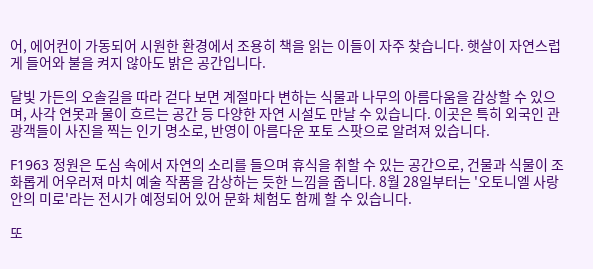어, 에어컨이 가동되어 시원한 환경에서 조용히 책을 읽는 이들이 자주 찾습니다. 햇살이 자연스럽게 들어와 불을 켜지 않아도 밝은 공간입니다.

달빛 가든의 오솔길을 따라 걷다 보면 계절마다 변하는 식물과 나무의 아름다움을 감상할 수 있으며, 사각 연못과 물이 흐르는 공간 등 다양한 자연 시설도 만날 수 있습니다. 이곳은 특히 외국인 관광객들이 사진을 찍는 인기 명소로, 반영이 아름다운 포토 스팟으로 알려져 있습니다.

F1963 정원은 도심 속에서 자연의 소리를 들으며 휴식을 취할 수 있는 공간으로, 건물과 식물이 조화롭게 어우러져 마치 예술 작품을 감상하는 듯한 느낌을 줍니다. 8월 28일부터는 '오토니엘 사랑 안의 미로'라는 전시가 예정되어 있어 문화 체험도 함께 할 수 있습니다.

또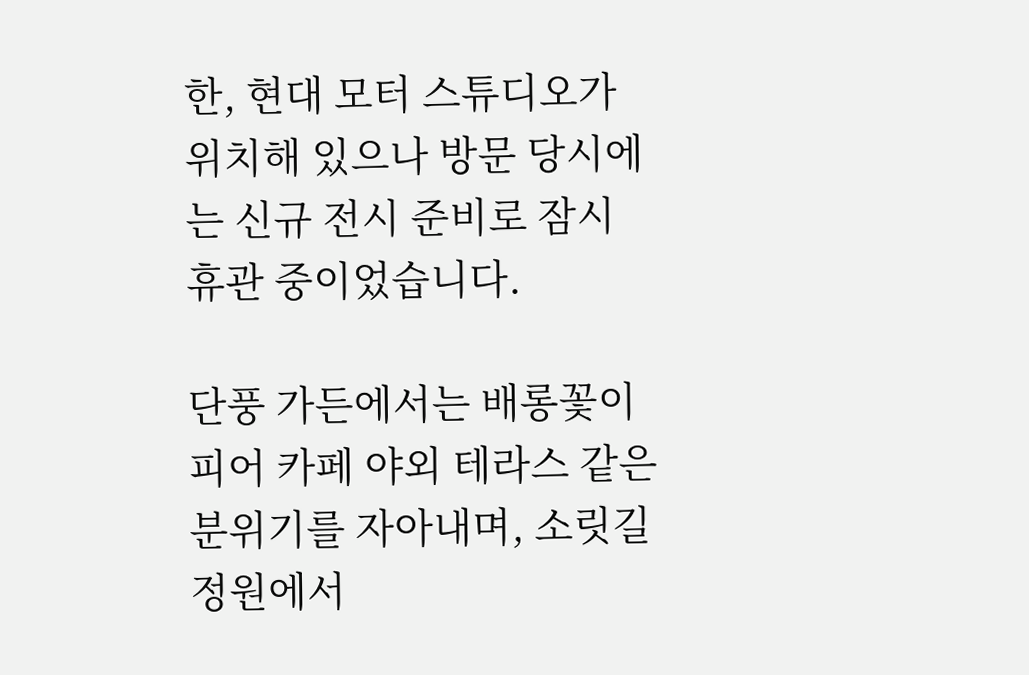한, 현대 모터 스튜디오가 위치해 있으나 방문 당시에는 신규 전시 준비로 잠시 휴관 중이었습니다.

단풍 가든에서는 배롱꽃이 피어 카페 야외 테라스 같은 분위기를 자아내며, 소릿길 정원에서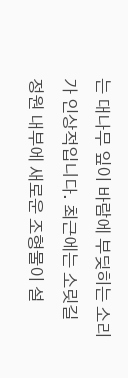는 대나무 잎이 바람에 부딪히는 소리가 인상적입니다. 최근에는 소릿길 정원 내부에 새로운 조형물이 설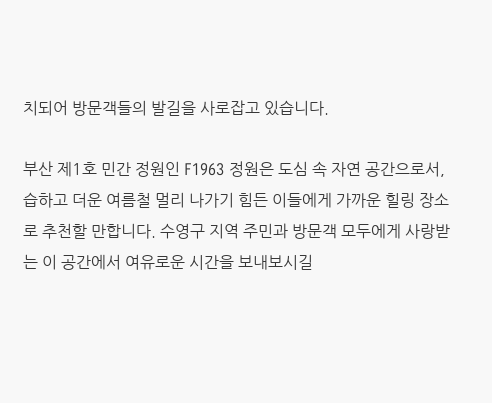치되어 방문객들의 발길을 사로잡고 있습니다.

부산 제1호 민간 정원인 F1963 정원은 도심 속 자연 공간으로서, 습하고 더운 여름철 멀리 나가기 힘든 이들에게 가까운 힐링 장소로 추천할 만합니다. 수영구 지역 주민과 방문객 모두에게 사랑받는 이 공간에서 여유로운 시간을 보내보시길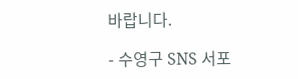바랍니다.

- 수영구 SNS 서포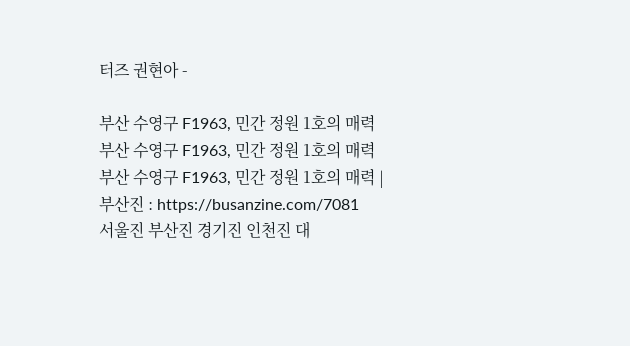터즈 권현아 -

부산 수영구 F1963, 민간 정원 1호의 매력
부산 수영구 F1963, 민간 정원 1호의 매력
부산 수영구 F1963, 민간 정원 1호의 매력 | 부산진 : https://busanzine.com/7081
서울진 부산진 경기진 인천진 대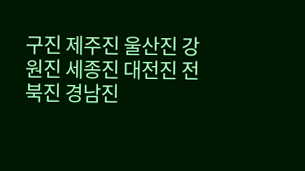구진 제주진 울산진 강원진 세종진 대전진 전북진 경남진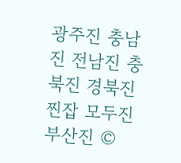광주진 충남진 전남진 충북진 경북진 찐잡 모두진
부산진 ©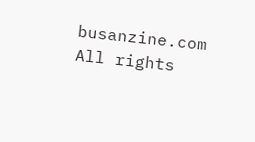busanzine.com All rights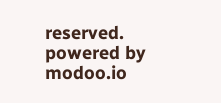reserved. powered by modoo.io